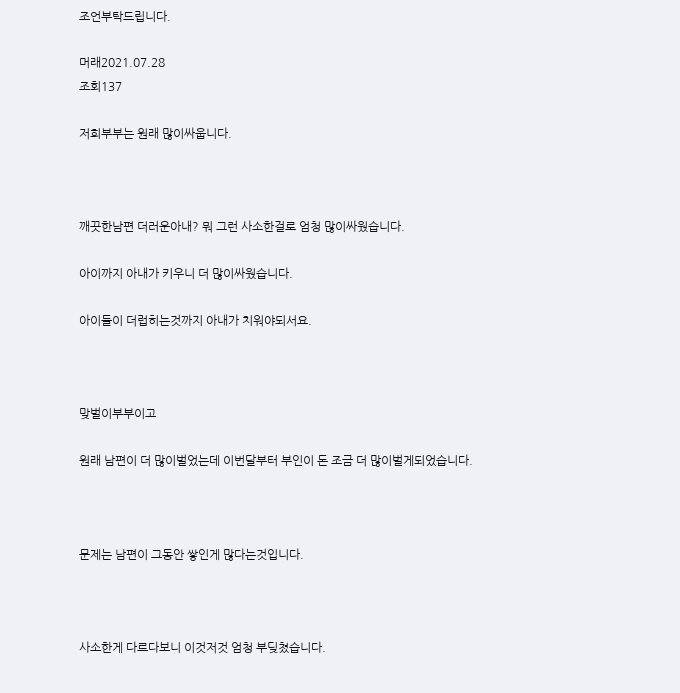조언부탁드립니다.

머래2021.07.28
조회137

저희부부는 원래 많이싸웁니다.



깨끗한남편 더러운아내? 뭐 그런 사소한걸로 엄청 많이싸웠습니다.

아이까지 아내가 키우니 더 많이싸웠습니다.

아이들이 더럽히는것까지 아내가 치워야되서요.



맞벌이부부이고

원래 남편이 더 많이벌었는데 이번달부터 부인이 돈 조금 더 많이벌게되었습니다.



문제는 남편이 그동안 쌓인게 많다는것입니다.



사소한게 다르다보니 이것저것 엄청 부딪쳤습니다.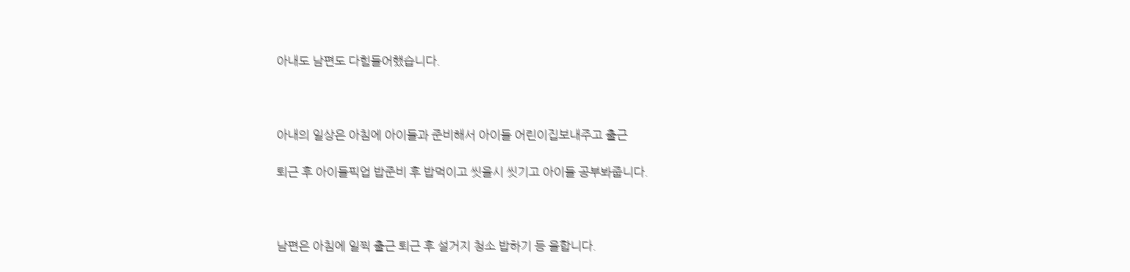아내도 남편도 다힘들어했습니다.



아내의 일상은 아침에 아이들과 준비해서 아이들 어린이집보내주고 출근

퇴근 후 아이들픽업 밥준비 후 밥먹이고 씻을시 씻기고 아이들 공부봐줍니다.



남편은 아침에 일찍 출근 퇴근 후 설거지 청소 밥하기 등 을합니다.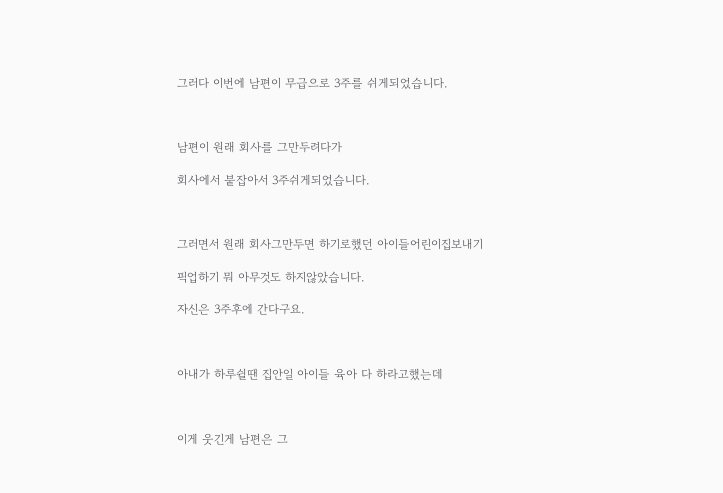그러다 이번에 남편이 무급으로 3주를 쉬게되었습니다.



남편이 원래 회사를 그만두려다가

회사에서 붙잡아서 3주쉬게되었습니다.



그러면서 원래 회사그만두면 하기로했던 아이들어린이집보내기

픽업하기 뭐 아무것도 하지않았습니다.

자신은 3주후에 간다구요.



아내가 하루쉴땐 집안일 아이들 육아 다 하라고했는데



이게 웃긴게 남편은 그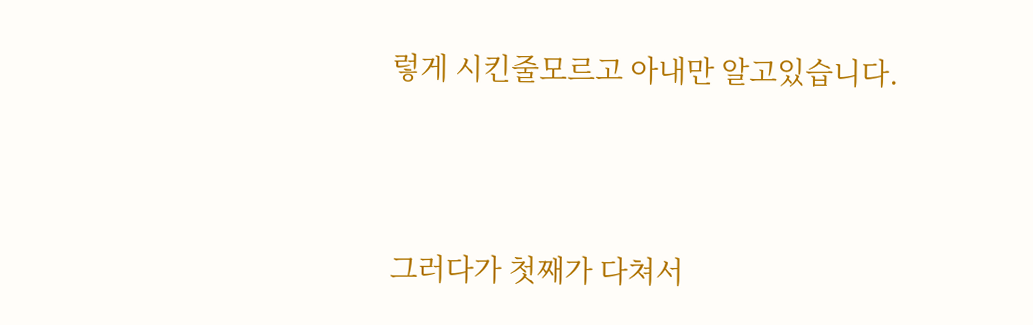렇게 시킨줄모르고 아내만 알고있습니다.



그러다가 첫째가 다쳐서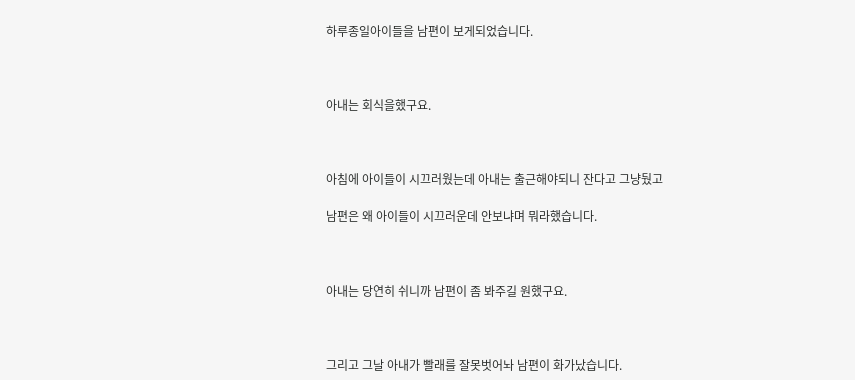하루종일아이들을 남편이 보게되었습니다.



아내는 회식을했구요.



아침에 아이들이 시끄러웠는데 아내는 출근해야되니 잔다고 그냥뒀고

남편은 왜 아이들이 시끄러운데 안보냐며 뭐라했습니다.



아내는 당연히 쉬니까 남편이 좀 봐주길 원했구요.



그리고 그날 아내가 빨래를 잘못벗어놔 남편이 화가났습니다.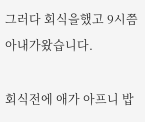그러다 회식을했고 9시쯤 아내가왔습니다.

회식전에 애가 아프니 밥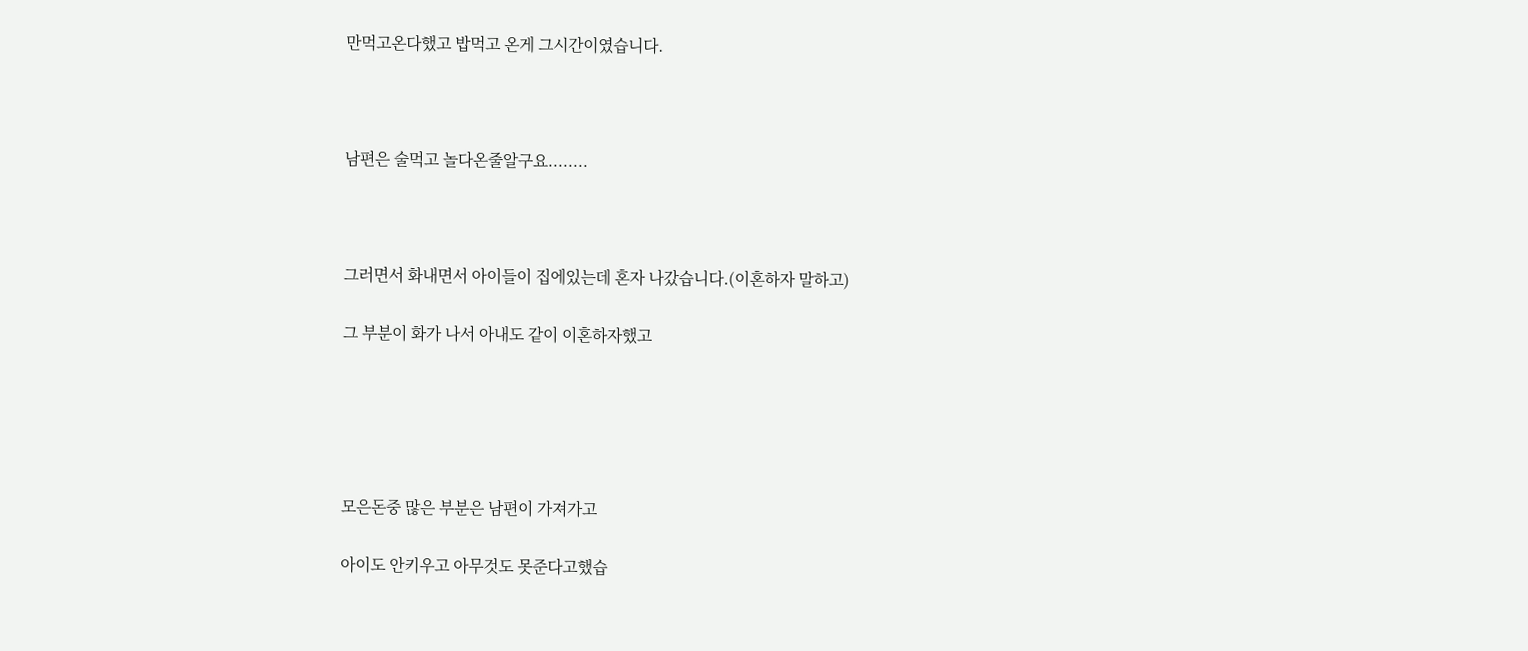만먹고온다했고 밥먹고 온게 그시간이였습니다.



남편은 술먹고 놀다온줄알구요........



그러면서 화내면서 아이들이 집에있는데 혼자 나갔습니다.(이혼하자 말하고)

그 부분이 화가 나서 아내도 같이 이혼하자했고





모은돈중 많은 부분은 남편이 가져가고

아이도 안키우고 아무것도 못준다고했습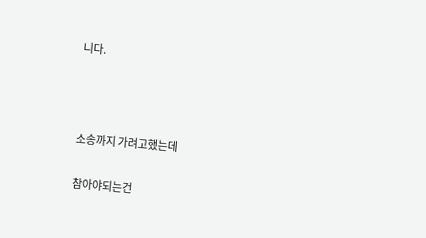니다.



소송까지 가려고했는데

참아야되는건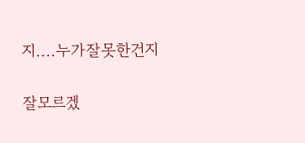지....누가잘못한건지

잘모르겠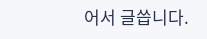어서 글씁니다.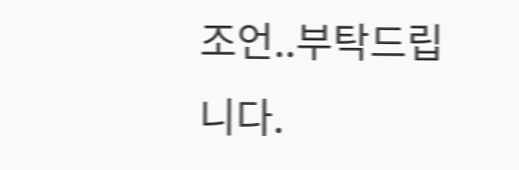조언..부탁드립니다.